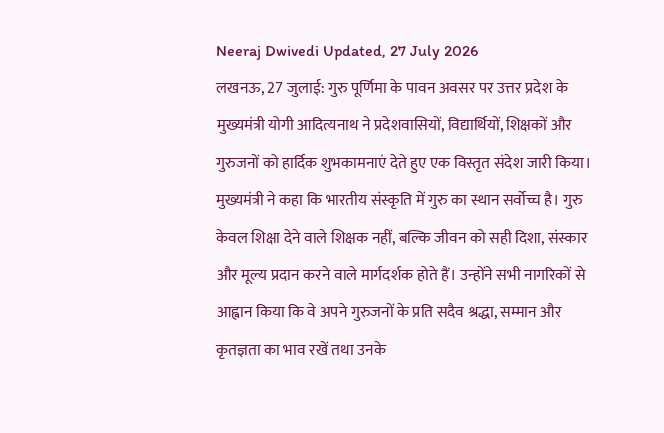Neeraj Dwivedi Updated, 27 July 2026
लखनऊ, 27 जुलाई: गुरु पूर्णिमा के पावन अवसर पर उत्तर प्रदेश के मुख्यमंत्री योगी आदित्यनाथ ने प्रदेशवासियों, विद्यार्थियों, शिक्षकों और गुरुजनों को हार्दिक शुभकामनाएं देते हुए एक विस्तृत संदेश जारी किया। मुख्यमंत्री ने कहा कि भारतीय संस्कृति में गुरु का स्थान सर्वोच्च है। गुरु केवल शिक्षा देने वाले शिक्षक नहीं, बल्कि जीवन को सही दिशा, संस्कार और मूल्य प्रदान करने वाले मार्गदर्शक होते हैं। उन्होंने सभी नागरिकों से आह्वान किया कि वे अपने गुरुजनों के प्रति सदैव श्रद्धा, सम्मान और कृतज्ञता का भाव रखें तथा उनके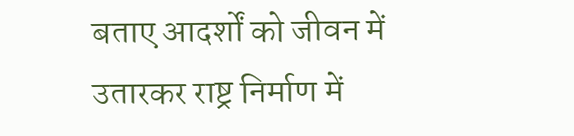बताए आदर्शों को जीवन में उतारकर राष्ट्र निर्माण में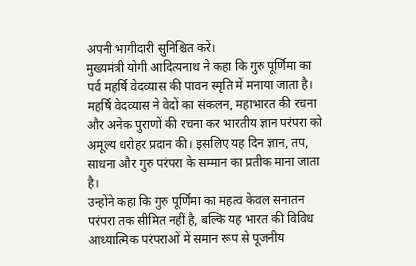अपनी भागीदारी सुनिश्चित करें।
मुख्यमंत्री योगी आदित्यनाथ ने कहा कि गुरु पूर्णिमा का पर्व महर्षि वेदव्यास की पावन स्मृति में मनाया जाता है। महर्षि वेदव्यास ने वेदों का संकलन, महाभारत की रचना और अनेक पुराणों की रचना कर भारतीय ज्ञान परंपरा को अमूल्य धरोहर प्रदान की। इसलिए यह दिन ज्ञान, तप, साधना और गुरु परंपरा के सम्मान का प्रतीक माना जाता है।
उन्होंने कहा कि गुरु पूर्णिमा का महत्व केवल सनातन परंपरा तक सीमित नहीं है, बल्कि यह भारत की विविध आध्यात्मिक परंपराओं में समान रूप से पूजनीय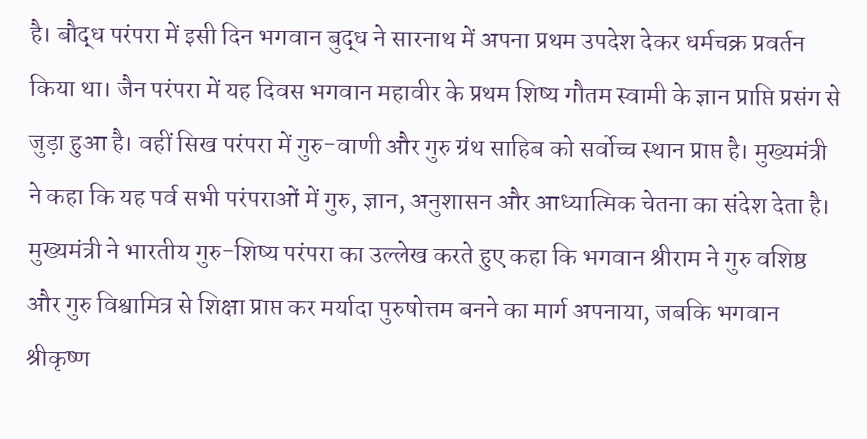है। बौद्ध परंपरा में इसी दिन भगवान बुद्ध ने सारनाथ में अपना प्रथम उपदेश देकर धर्मचक्र प्रवर्तन किया था। जैन परंपरा में यह दिवस भगवान महावीर के प्रथम शिष्य गौतम स्वामी के ज्ञान प्राप्ति प्रसंग से जुड़ा हुआ है। वहीं सिख परंपरा में गुरु-वाणी और गुरु ग्रंथ साहिब को सर्वोच्च स्थान प्राप्त है। मुख्यमंत्री ने कहा कि यह पर्व सभी परंपराओं में गुरु, ज्ञान, अनुशासन और आध्यात्मिक चेतना का संदेश देता है।
मुख्यमंत्री ने भारतीय गुरु-शिष्य परंपरा का उल्लेख करते हुए कहा कि भगवान श्रीराम ने गुरु वशिष्ठ और गुरु विश्वामित्र से शिक्षा प्राप्त कर मर्यादा पुरुषोत्तम बनने का मार्ग अपनाया, जबकि भगवान श्रीकृष्ण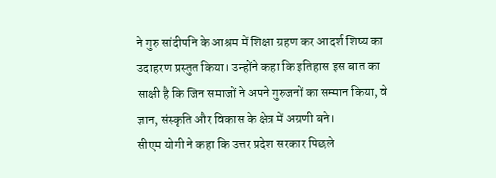ने गुरु सांदीपनि के आश्रम में शिक्षा ग्रहण कर आदर्श शिष्य का उदाहरण प्रस्तुत किया। उन्होंने कहा कि इतिहास इस बात का साक्षी है कि जिन समाजों ने अपने गुरुजनों का सम्मान किया, वे ज्ञान, संस्कृति और विकास के क्षेत्र में अग्रणी बने।
सीएम योगी ने कहा कि उत्तर प्रदेश सरकार पिछले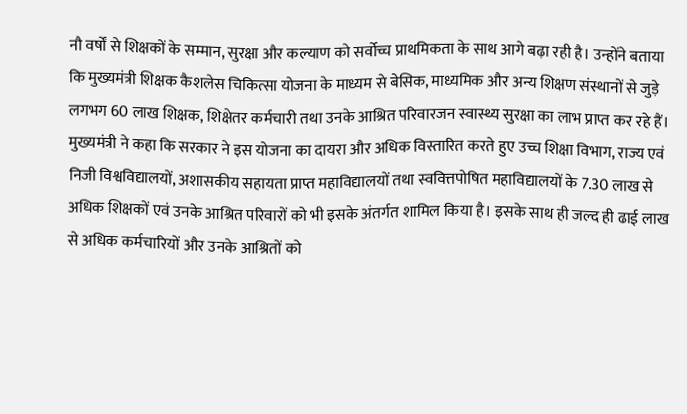नौ वर्षों से शिक्षकों के सम्मान, सुरक्षा और कल्याण को सर्वोच्च प्राथमिकता के साथ आगे बढ़ा रही है। उन्होंने बताया कि मुख्यमंत्री शिक्षक कैशलेस चिकित्सा योजना के माध्यम से बेसिक, माध्यमिक और अन्य शिक्षण संस्थानों से जुड़े लगभग 60 लाख शिक्षक, शिक्षेतर कर्मचारी तथा उनके आश्रित परिवारजन स्वास्थ्य सुरक्षा का लाभ प्राप्त कर रहे हैं।
मुख्यमंत्री ने कहा कि सरकार ने इस योजना का दायरा और अधिक विस्तारित करते हुए उच्च शिक्षा विभाग, राज्य एवं निजी विश्वविद्यालयों, अशासकीय सहायता प्राप्त महाविद्यालयों तथा स्ववित्तपोषित महाविद्यालयों के 7.30 लाख से अधिक शिक्षकों एवं उनके आश्रित परिवारों को भी इसके अंतर्गत शामिल किया है। इसके साथ ही जल्द ही ढाई लाख से अधिक कर्मचारियों और उनके आश्रितों को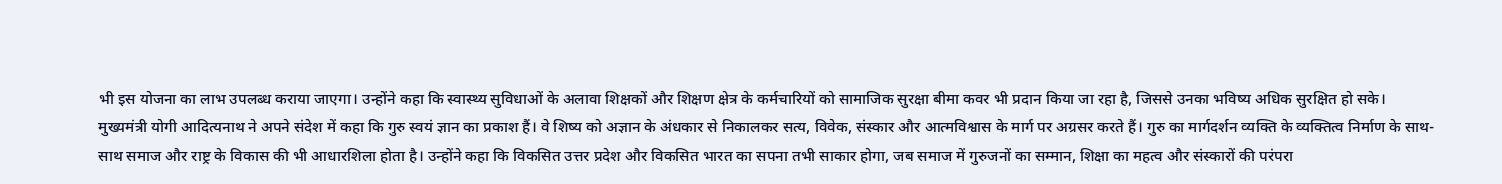भी इस योजना का लाभ उपलब्ध कराया जाएगा। उन्होंने कहा कि स्वास्थ्य सुविधाओं के अलावा शिक्षकों और शिक्षण क्षेत्र के कर्मचारियों को सामाजिक सुरक्षा बीमा कवर भी प्रदान किया जा रहा है, जिससे उनका भविष्य अधिक सुरक्षित हो सके।
मुख्यमंत्री योगी आदित्यनाथ ने अपने संदेश में कहा कि गुरु स्वयं ज्ञान का प्रकाश हैं। वे शिष्य को अज्ञान के अंधकार से निकालकर सत्य, विवेक, संस्कार और आत्मविश्वास के मार्ग पर अग्रसर करते हैं। गुरु का मार्गदर्शन व्यक्ति के व्यक्तित्व निर्माण के साथ-साथ समाज और राष्ट्र के विकास की भी आधारशिला होता है। उन्होंने कहा कि विकसित उत्तर प्रदेश और विकसित भारत का सपना तभी साकार होगा, जब समाज में गुरुजनों का सम्मान, शिक्षा का महत्व और संस्कारों की परंपरा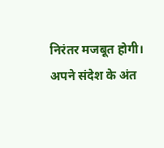निरंतर मजबूत होगी।
अपने संदेश के अंत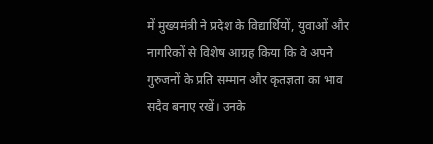में मुख्यमंत्री ने प्रदेश के विद्यार्थियों, युवाओं और नागरिकों से विशेष आग्रह किया कि वे अपने गुरुजनों के प्रति सम्मान और कृतज्ञता का भाव सदैव बनाए रखें। उनके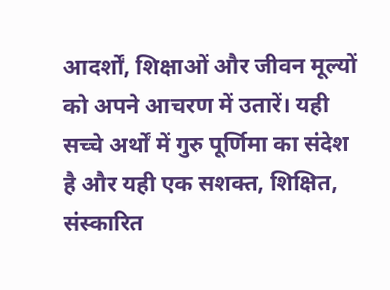आदर्शों, शिक्षाओं और जीवन मूल्यों को अपने आचरण में उतारें। यही सच्चे अर्थों में गुरु पूर्णिमा का संदेश है और यही एक सशक्त, शिक्षित, संस्कारित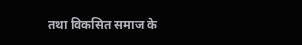तथा विकसित समाज के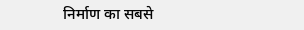निर्माण का सबसे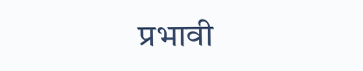प्रभावी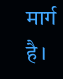मार्ग है।